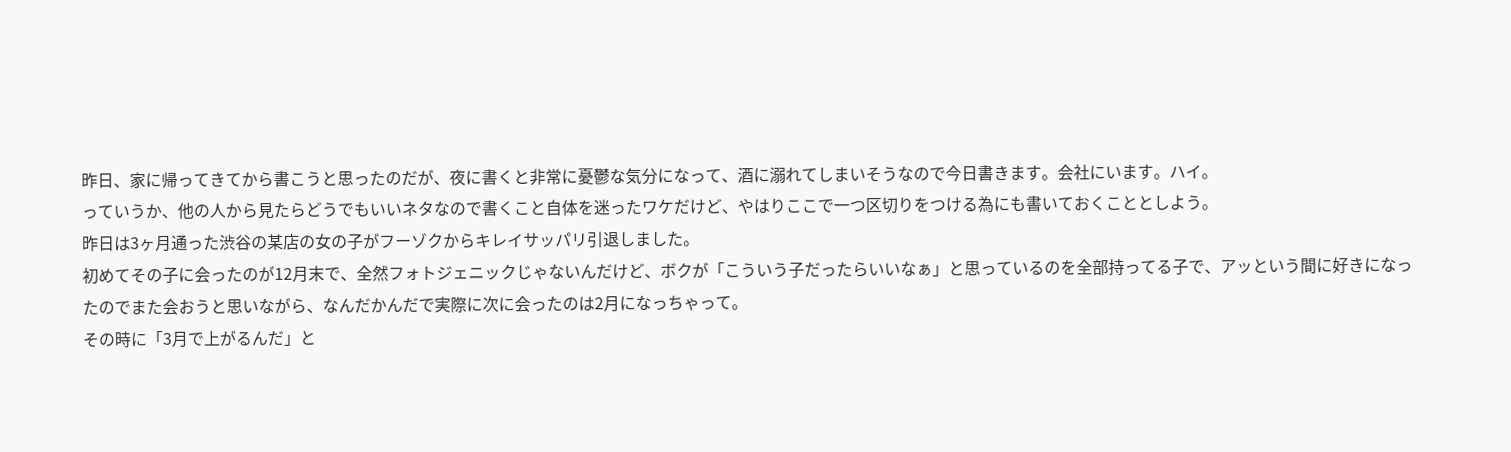昨日、家に帰ってきてから書こうと思ったのだが、夜に書くと非常に憂鬱な気分になって、酒に溺れてしまいそうなので今日書きます。会社にいます。ハイ。
っていうか、他の人から見たらどうでもいいネタなので書くこと自体を迷ったワケだけど、やはりここで一つ区切りをつける為にも書いておくこととしよう。
昨日は3ヶ月通った渋谷の某店の女の子がフーゾクからキレイサッパリ引退しました。
初めてその子に会ったのが12月末で、全然フォトジェニックじゃないんだけど、ボクが「こういう子だったらいいなぁ」と思っているのを全部持ってる子で、アッという間に好きになったのでまた会おうと思いながら、なんだかんだで実際に次に会ったのは2月になっちゃって。
その時に「3月で上がるんだ」と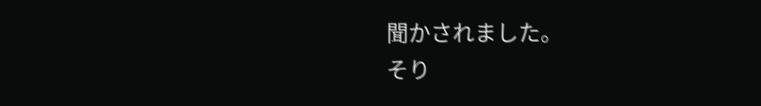聞かされました。
そり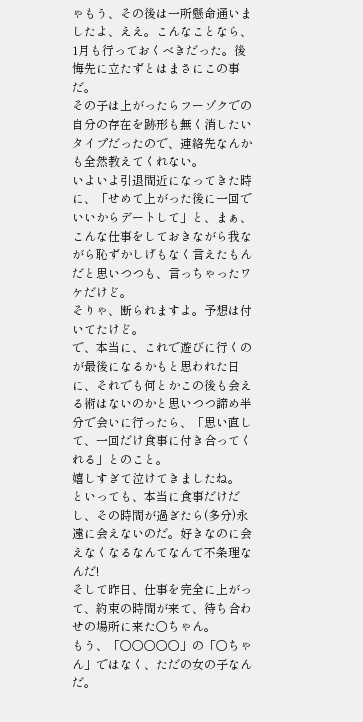ゃもう、その後は一所懸命通いましたよ、ええ。こんなことなら、1月も行っておくべきだった。後悔先に立たずとはまさにこの事だ。
その子は上がったらフーゾクでの自分の存在を跡形も無く消したいタイプだったので、連絡先なんかも全然教えてくれない。
いよいよ引退間近になってきた時に、「せめて上がった後に一回でいいからデートして」と、まぁ、こんな仕事をしておきながら我ながら恥ずかしげもなく言えたもんだと思いつつも、言っちゃったワケだけど。
そりゃ、断られますよ。予想は付いてたけど。
で、本当に、これで遊びに行くのが最後になるかもと思われた日に、それでも何とかこの後も会える術はないのかと思いつつ諦め半分で会いに行ったら、「思い直して、一回だけ食事に付き合ってくれる」とのこと。
嬉しすぎて泣けてきましたね。
といっても、本当に食事だけだし、その時間が過ぎたら(多分)永遠に会えないのだ。好きなのに会えなくなるなんてなんて不条理なんだ!
そして昨日、仕事を完全に上がって、約束の時間が来て、待ち合わせの場所に来た○ちゃん。
もう、「○○○○○」の「○ちゃん」ではなく、ただの女の子なんだ。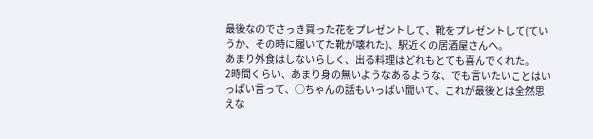最後なのでさっき買った花をプレゼントして、靴をプレゼントして(ていうか、その時に履いてた靴が壊れた)、駅近くの居酒屋さんへ。
あまり外食はしないらしく、出る料理はどれもとても喜んでくれた。
2時間くらい、あまり身の無いようなあるような、でも言いたいことはいっぱい言って、○ちゃんの話もいっぱい聞いて、これが最後とは全然思えな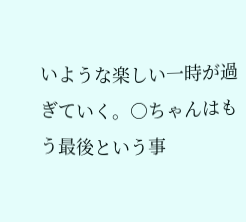いような楽しい一時が過ぎていく。○ちゃんはもう最後という事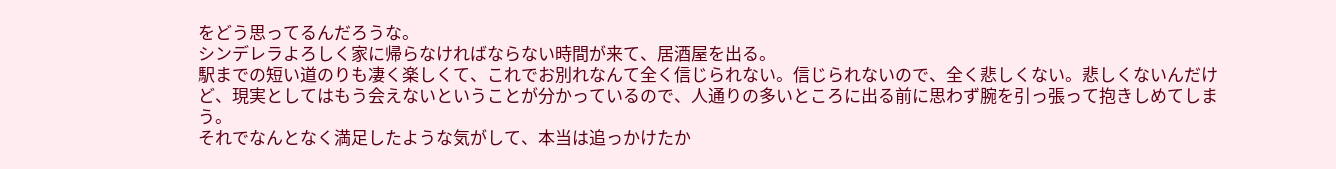をどう思ってるんだろうな。
シンデレラよろしく家に帰らなければならない時間が来て、居酒屋を出る。
駅までの短い道のりも凄く楽しくて、これでお別れなんて全く信じられない。信じられないので、全く悲しくない。悲しくないんだけど、現実としてはもう会えないということが分かっているので、人通りの多いところに出る前に思わず腕を引っ張って抱きしめてしまう。
それでなんとなく満足したような気がして、本当は追っかけたか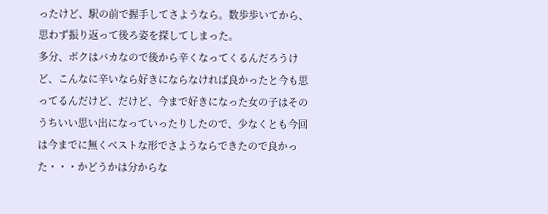ったけど、駅の前で握手してさようなら。数歩歩いてから、思わず振り返って後ろ姿を探してしまった。
多分、ボクはバカなので後から辛くなってくるんだろうけど、こんなに辛いなら好きにならなければ良かったと今も思ってるんだけど、だけど、今まで好きになった女の子はそのうちいい思い出になっていったりしたので、少なくとも今回は今までに無くベストな形でさようならできたので良かった・・・かどうかは分からな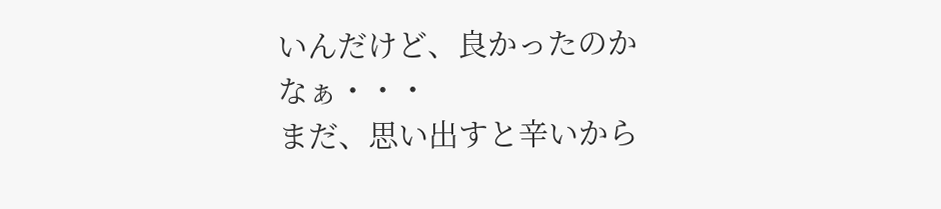いんだけど、良かったのかなぁ・・・
まだ、思い出すと辛いから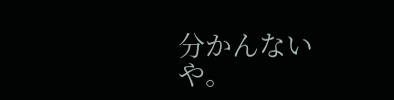分かんないや。